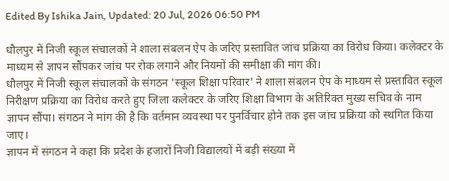Edited By Ishika Jain, Updated: 20 Jul, 2026 06:50 PM

धौलपुर में निजी स्कूल संचालकों ने शाला संबलन ऐप के जरिए प्रस्तावित जांच प्रक्रिया का विरोध किया। कलेक्टर के माध्यम से ज्ञापन सौंपकर जांच पर रोक लगाने और नियमों की समीक्षा की मांग की।
धौलपुर में निजी स्कूल संचालकों के संगठन 'स्कूल शिक्षा परिवार' ने शाला संबलन ऐप के माध्यम से प्रस्तावित स्कूल निरीक्षण प्रक्रिया का विरोध करते हुए जिला कलेक्टर के जरिए शिक्षा विभाग के अतिरिक्त मुख्य सचिव के नाम ज्ञापन सौंपा। संगठन ने मांग की है कि वर्तमान व्यवस्था पर पुनर्विचार होने तक इस जांच प्रक्रिया को स्थगित किया जाए।
ज्ञापन में संगठन ने कहा कि प्रदेश के हजारों निजी विद्यालयों में बड़ी संख्या में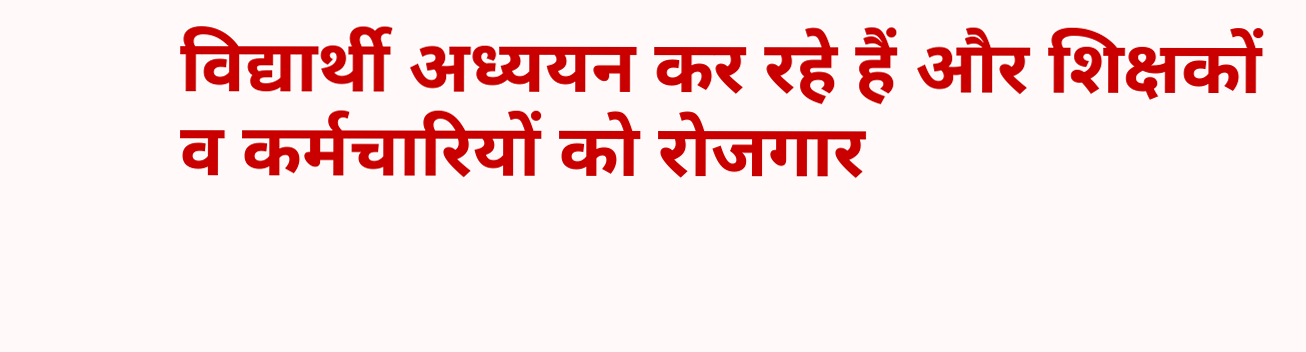विद्यार्थी अध्ययन कर रहे हैं और शिक्षकों व कर्मचारियों को रोजगार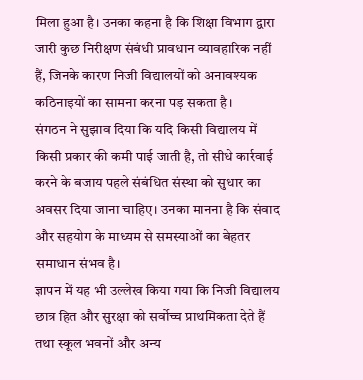मिला हुआ है। उनका कहना है कि शिक्षा विभाग द्वारा जारी कुछ निरीक्षण संबंधी प्रावधान व्यावहारिक नहीं हैं, जिनके कारण निजी विद्यालयों को अनावश्यक कठिनाइयों का सामना करना पड़ सकता है।
संगठन ने सुझाव दिया कि यदि किसी विद्यालय में किसी प्रकार की कमी पाई जाती है, तो सीधे कार्रवाई करने के बजाय पहले संबंधित संस्था को सुधार का अवसर दिया जाना चाहिए। उनका मानना है कि संवाद और सहयोग के माध्यम से समस्याओं का बेहतर समाधान संभव है।
ज्ञापन में यह भी उल्लेख किया गया कि निजी विद्यालय छात्र हित और सुरक्षा को सर्वोच्च प्राथमिकता देते हैं तथा स्कूल भवनों और अन्य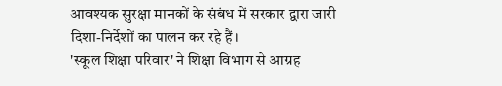आवश्यक सुरक्षा मानकों के संबंध में सरकार द्वारा जारी दिशा-निर्देशों का पालन कर रहे हैं।
'स्कूल शिक्षा परिवार' ने शिक्षा विभाग से आग्रह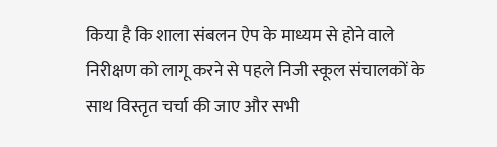किया है कि शाला संबलन ऐप के माध्यम से होने वाले निरीक्षण को लागू करने से पहले निजी स्कूल संचालकों के साथ विस्तृत चर्चा की जाए और सभी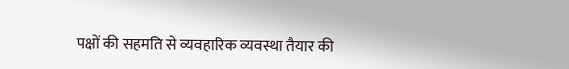पक्षों की सहमति से व्यवहारिक व्यवस्था तैयार की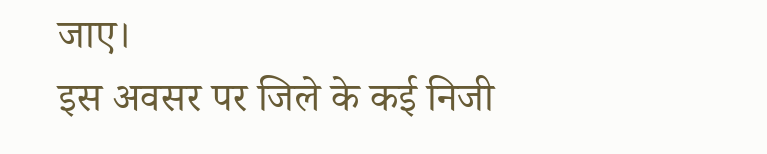जाए।
इस अवसर पर जिले के कई निजी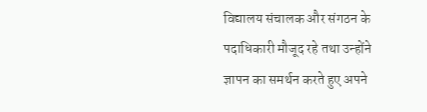विद्यालय संचालक और संगठन के पदाधिकारी मौजूद रहे तथा उन्होंने ज्ञापन का समर्थन करते हुए अपने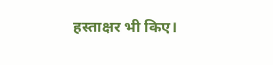हस्ताक्षर भी किए।